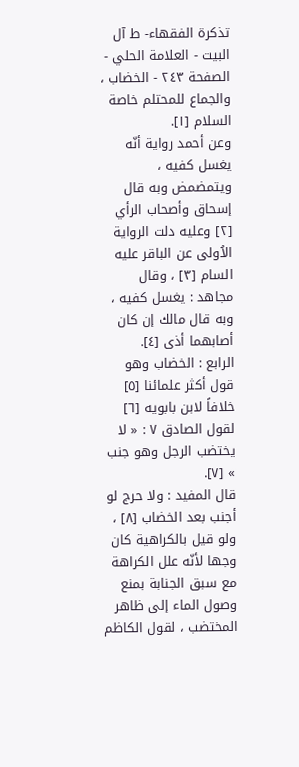تذكرة الفقهاء- ط آل البيت - العلامة الحلي - الصفحة ٢٤٣ - الخضاب ، والجماع للمحتلم خاصة
السلام [١].
وعن أحمد رواية أنّه يغسل كفيه ، ويتمضمض وبه قال إسحاق وأصحاب الرأي [٢] وعليه دلت الرواية الاُولى عن الباقر عليه السام [٣] ، وقال مجاهد : يغسل كفيه ، وبه قال مالك إن كان أصابهما أذى [٤].
الرابع : الخضاب وهو قول أكثر علمائنا [٥] خلافاً لابن بابويه [٦] لقول الصادق ٧ : « لا يختضب الرجل وهو جنب » [٧].
قال المفيد : ولا حرج لو أجنب بعد الخضاب [٨] ، ولو قيل بالكراهية كان وجها لأنّه علل الكراهة مع سبق الجنابة بمنع وصول الماء إلى ظاهر المختضب ، لقول الكاظم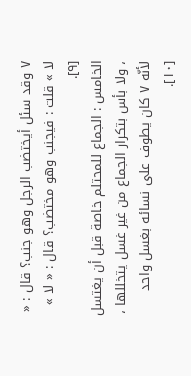٧ وقد سئل أيختضب الرجل وهو جنب؟ قال : « لا » قلت : فيجنب وهو مختضب؟ قال : « لا » [٩].
الخامس : الجماع للمحتلم خاصة قبل أن يغتسل ، ولا بأس بتكرار الجماع من غير غسل يتخللها ، لأنّه ٧ كان يطوف على نسائه بغسل واحد [١٠].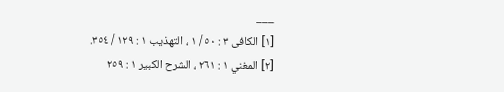___
[١] الكافى ٣ : ٥٠ / ١ ، التهذيب ١ : ١٢٩ / ٣٥٤.
[٢] المغني ١ : ٢٦١ ، الشرح الكبير ١ : ٢٥٩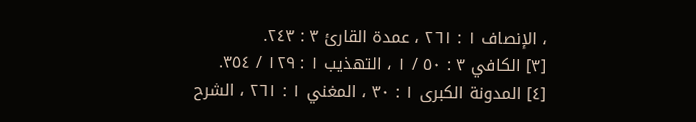، الإنصاف ١ : ٢٦١ ، عمدة القارئ ٣ : ٢٤٣.
[٣] الكافي ٣ : ٥٠ / ١ ، التهذيب ١ : ١٢٩ / ٣٥٤.
[٤] المدونة الكبرى ١ : ٣٠ ، المغني ١ : ٢٦١ ، الشرح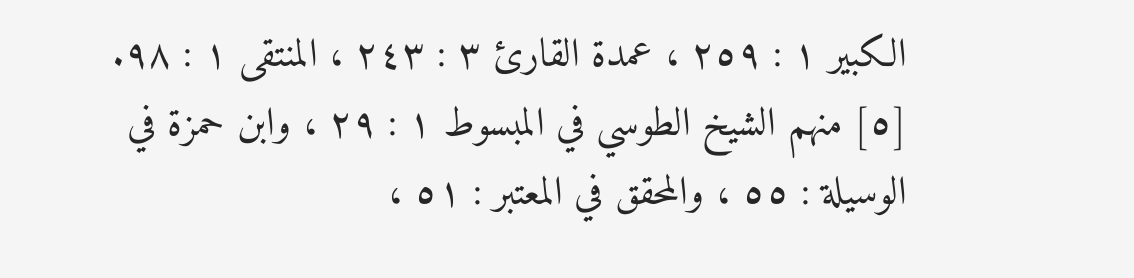الكبير ١ : ٢٥٩ ، عمدة القارئ ٣ : ٢٤٣ ، المنتقى ١ : ٩٨.
[٥] منهم الشيخ الطوسي في المبسوط ١ : ٢٩ ، وابن حمزة في الوسيلة : ٥٥ ، والمحقق في المعتبر : ٥١ ،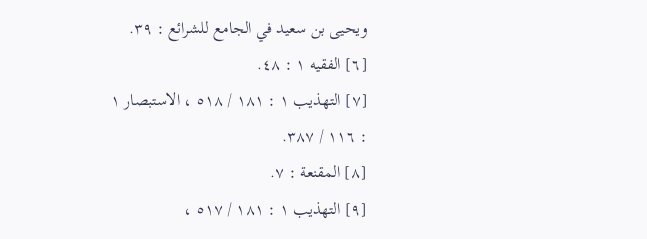ويحيى بن سعيد في الجامع للشرائع : ٣٩.
[٦] الفقيه ١ : ٤٨.
[٧] التهذيب ١ : ١٨١ / ٥١٨ ، الاستبصار ١ : ١١٦ / ٣٨٧.
[٨] المقنعة : ٧.
[٩] التهذيب ١ : ١٨١ / ٥١٧ ،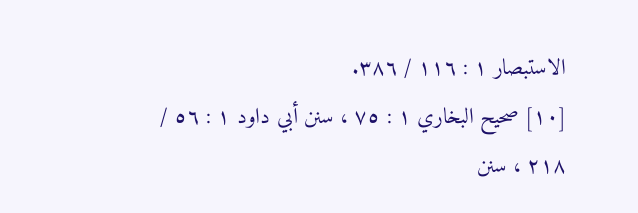الاستبصار ١ : ١١٦ / ٣٨٦.
[١٠] صحيح البخاري ١ : ٧٥ ، سنن أبي داود ١ : ٥٦ / ٢١٨ ، سنن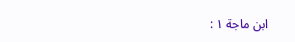ابن ماجة ١ :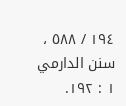١٩٤ / ٥٨٨ ، سنن الدارمي ١ : ١٩٢.